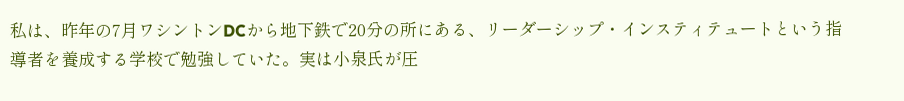私は、昨年の7月ワシントンDCから地下鉄で20分の所にある、リーダーシップ・インスティテュートという指導者を養成する学校で勉強していた。実は小泉氏が圧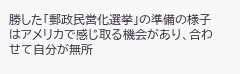勝した「郵政民営化選挙」の準備の様子はアメリカで感じ取る機会があり、合わせて自分が無所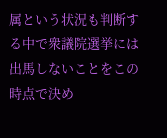属という状況も判断する中で衆議院選挙には出馬しないことをこの時点で決め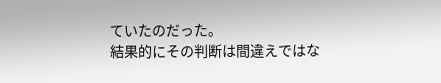ていたのだった。
結果的にその判断は間違えではな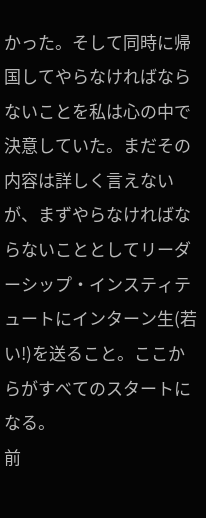かった。そして同時に帰国してやらなければならないことを私は心の中で決意していた。まだその内容は詳しく言えないが、まずやらなければならないこととしてリーダーシップ・インスティテュートにインターン生(若い!)を送ること。ここからがすべてのスタートになる。
前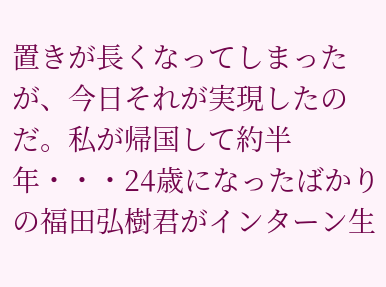置きが長くなってしまったが、今日それが実現したのだ。私が帰国して約半年・・・24歳になったばかりの福田弘樹君がインターン生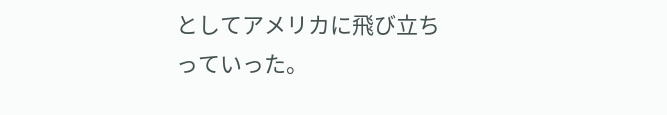としてアメリカに飛び立ちっていった。